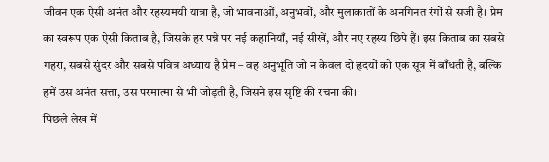जीवन एक ऐसी अनंत और रहस्यमयी यात्रा है, जो भावनाओं, अनुभवों, और मुलाकातों के अनगिनत रंगों से सजी है। प्रेम का स्वरूप एक ऐसी किताब है, जिसके हर पन्ने पर नई कहानियाँ, नई सीखें, और नए रहस्य छिपे हैं। इस किताब का सबसे गहरा, सबसे सुंदर और सबसे पवित्र अध्याय है प्रेम – वह अनुभूति जो न केवल दो हृदयों को एक सूत्र में बाँधती है, बल्कि हमें उस अनंत सत्ता, उस परमात्मा से भी जोड़ती है, जिसने इस सृष्टि की रचना की।
पिछले लेख में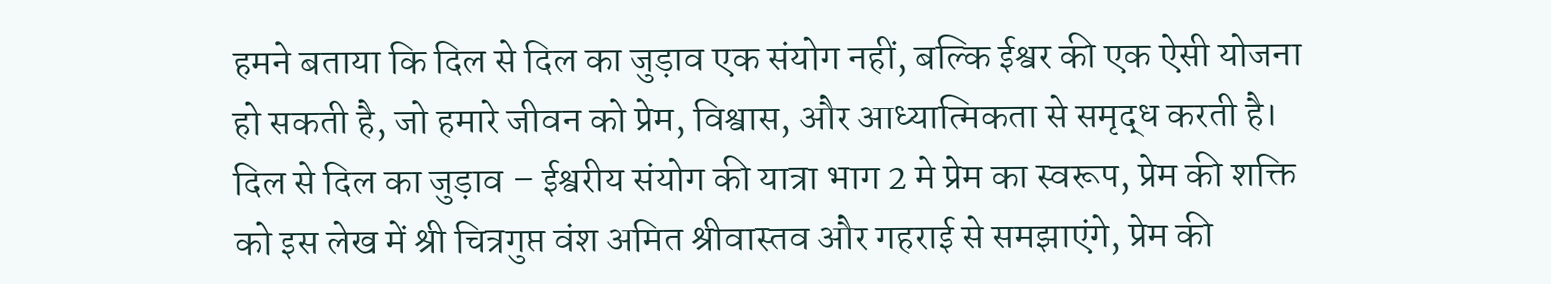हमने बताया कि दिल से दिल का जुड़ाव एक संयोग नहीं, बल्कि ईश्वर की एक ऐसी योजना हो सकती है, जो हमारे जीवन को प्रेम, विश्वास, और आध्यात्मिकता से समृद्ध करती है। दिल से दिल का जुड़ाव – ईश्वरीय संयोग की यात्रा भाग 2 मे प्रेम का स्वरूप, प्रेम की शक्ति को इस लेख में श्री चित्रगुप्त वंश अमित श्रीवास्तव और गहराई से समझाएंगे, प्रेम की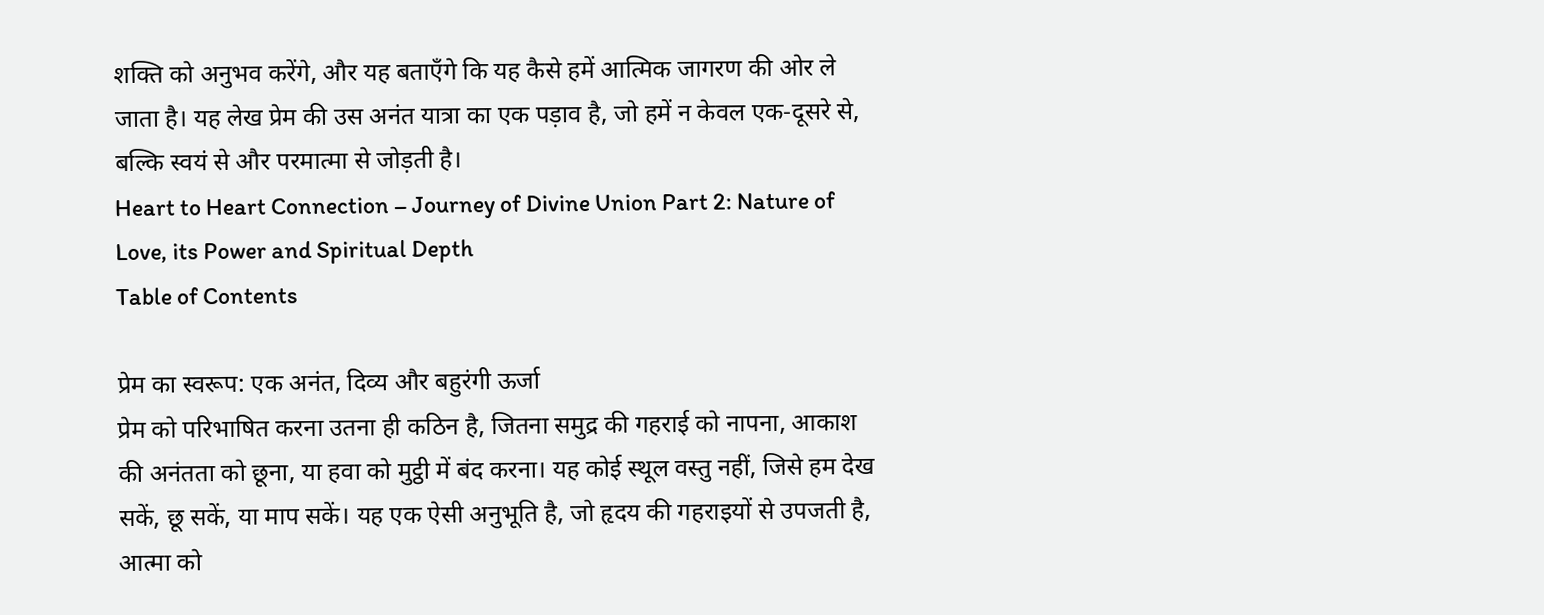शक्ति को अनुभव करेंगे, और यह बताएँगे कि यह कैसे हमें आत्मिक जागरण की ओर ले जाता है। यह लेख प्रेम की उस अनंत यात्रा का एक पड़ाव है, जो हमें न केवल एक-दूसरे से, बल्कि स्वयं से और परमात्मा से जोड़ती है।
Heart to Heart Connection – Journey of Divine Union Part 2: Nature of Love, its Power and Spiritual Depth
Table of Contents

प्रेम का स्वरूप: एक अनंत, दिव्य और बहुरंगी ऊर्जा
प्रेम को परिभाषित करना उतना ही कठिन है, जितना समुद्र की गहराई को नापना, आकाश की अनंतता को छूना, या हवा को मुट्ठी में बंद करना। यह कोई स्थूल वस्तु नहीं, जिसे हम देख सकें, छू सकें, या माप सकें। यह एक ऐसी अनुभूति है, जो हृदय की गहराइयों से उपजती है, आत्मा को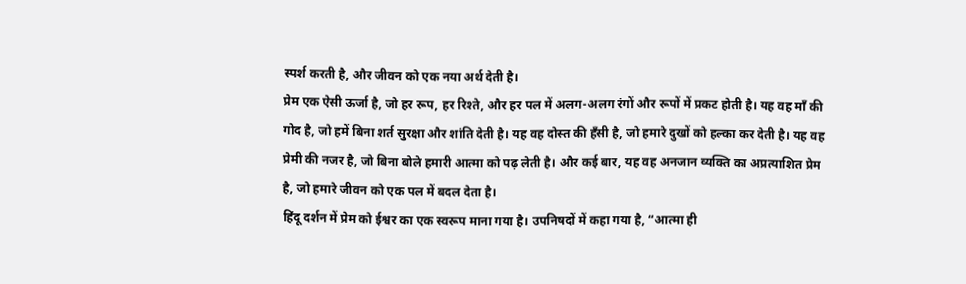स्पर्श करती है, और जीवन को एक नया अर्थ देती है।
प्रेम एक ऐसी ऊर्जा है, जो हर रूप, हर रिश्ते, और हर पल में अलग-अलग रंगों और रूपों में प्रकट होती है। यह वह माँ की गोद है, जो हमें बिना शर्त सुरक्षा और शांति देती है। यह वह दोस्त की हँसी है, जो हमारे दुखों को हल्का कर देती है। यह वह प्रेमी की नजर है, जो बिना बोले हमारी आत्मा को पढ़ लेती है। और कई बार, यह वह अनजान व्यक्ति का अप्रत्याशित प्रेम है, जो हमारे जीवन को एक पल में बदल देता है।
हिंदू दर्शन में प्रेम को ईश्वर का एक स्वरूप माना गया है। उपनिषदों में कहा गया है, “आत्मा ही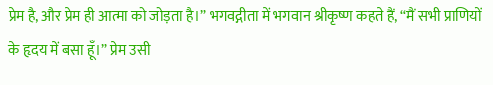प्रेम है, और प्रेम ही आत्मा को जोड़ता है।” भगवद्गीता में भगवान श्रीकृष्ण कहते हैं, “मैं सभी प्राणियों के हृदय में बसा हूँ।” प्रेम उसी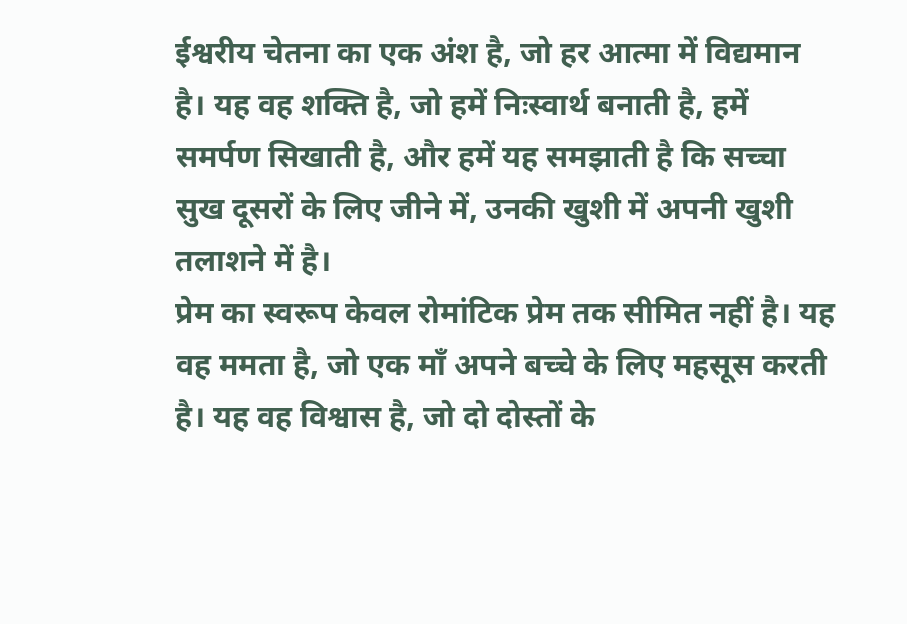ईश्वरीय चेतना का एक अंश है, जो हर आत्मा में विद्यमान है। यह वह शक्ति है, जो हमें निःस्वार्थ बनाती है, हमें समर्पण सिखाती है, और हमें यह समझाती है कि सच्चा सुख दूसरों के लिए जीने में, उनकी खुशी में अपनी खुशी तलाशने में है।
प्रेम का स्वरूप केवल रोमांटिक प्रेम तक सीमित नहीं है। यह वह ममता है, जो एक माँ अपने बच्चे के लिए महसूस करती है। यह वह विश्वास है, जो दो दोस्तों के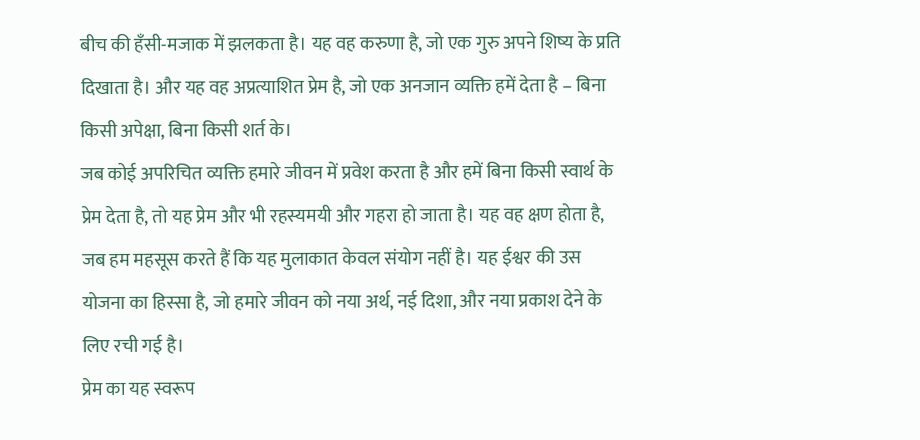बीच की हँसी-मजाक में झलकता है। यह वह करुणा है, जो एक गुरु अपने शिष्य के प्रति दिखाता है। और यह वह अप्रत्याशित प्रेम है, जो एक अनजान व्यक्ति हमें देता है – बिना किसी अपेक्षा, बिना किसी शर्त के।
जब कोई अपरिचित व्यक्ति हमारे जीवन में प्रवेश करता है और हमें बिना किसी स्वार्थ के प्रेम देता है, तो यह प्रेम और भी रहस्यमयी और गहरा हो जाता है। यह वह क्षण होता है, जब हम महसूस करते हैं कि यह मुलाकात केवल संयोग नहीं है। यह ईश्वर की उस योजना का हिस्सा है, जो हमारे जीवन को नया अर्थ, नई दिशा, और नया प्रकाश देने के लिए रची गई है।
प्रेम का यह स्वरूप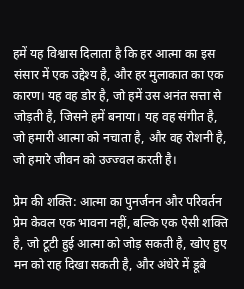हमें यह विश्वास दिलाता है कि हर आत्मा का इस संसार में एक उद्देश्य है, और हर मुलाकात का एक कारण। यह वह डोर है, जो हमें उस अनंत सत्ता से जोड़ती है, जिसने हमें बनाया। यह वह संगीत है, जो हमारी आत्मा को नचाता है, और वह रोशनी है, जो हमारे जीवन को उज्ज्वल करती है।

प्रेम की शक्ति: आत्मा का पुनर्जनन और परिवर्तन
प्रेम केवल एक भावना नहीं, बल्कि एक ऐसी शक्ति है, जो टूटी हुई आत्मा को जोड़ सकती है, खोए हुए मन को राह दिखा सकती है, और अंधेरे में डूबे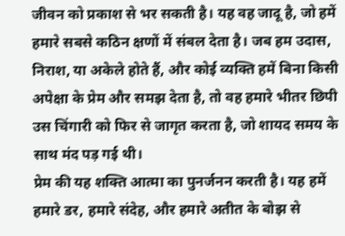जीवन को प्रकाश से भर सकती है। यह वह जादू है, जो हमें हमारे सबसे कठिन क्षणों में संबल देता है। जब हम उदास, निराश, या अकेले होते हैं, और कोई व्यक्ति हमें बिना किसी अपेक्षा के प्रेम और समझ देता है, तो वह हमारे भीतर छिपी उस चिंगारी को फिर से जागृत करता है, जो शायद समय के साथ मंद पड़ गई थी।
प्रेम की यह शक्ति आत्मा का पुनर्जनन करती है। यह हमें हमारे डर, हमारे संदेह, और हमारे अतीत के बोझ से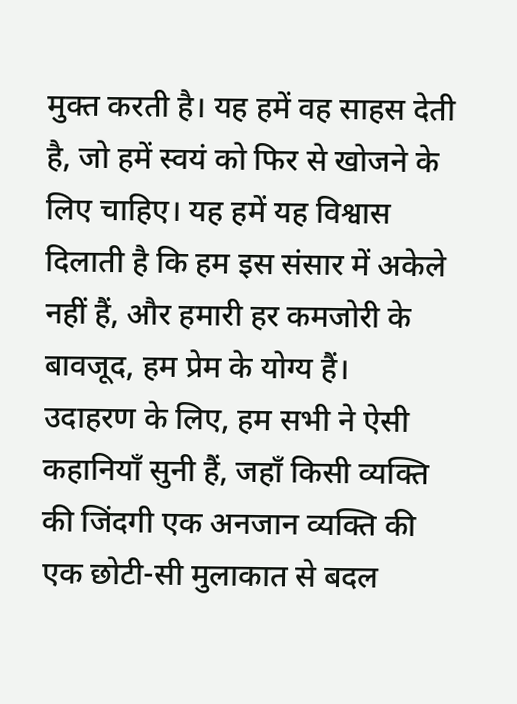मुक्त करती है। यह हमें वह साहस देती है, जो हमें स्वयं को फिर से खोजने के लिए चाहिए। यह हमें यह विश्वास दिलाती है कि हम इस संसार में अकेले नहीं हैं, और हमारी हर कमजोरी के बावजूद, हम प्रेम के योग्य हैं।
उदाहरण के लिए, हम सभी ने ऐसी कहानियाँ सुनी हैं, जहाँ किसी व्यक्ति की जिंदगी एक अनजान व्यक्ति की एक छोटी-सी मुलाकात से बदल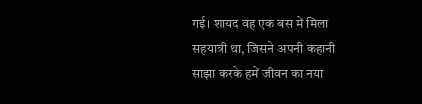गई। शायद वह एक बस में मिला सहयात्री था, जिसने अपनी कहानी साझा करके हमें जीवन का नया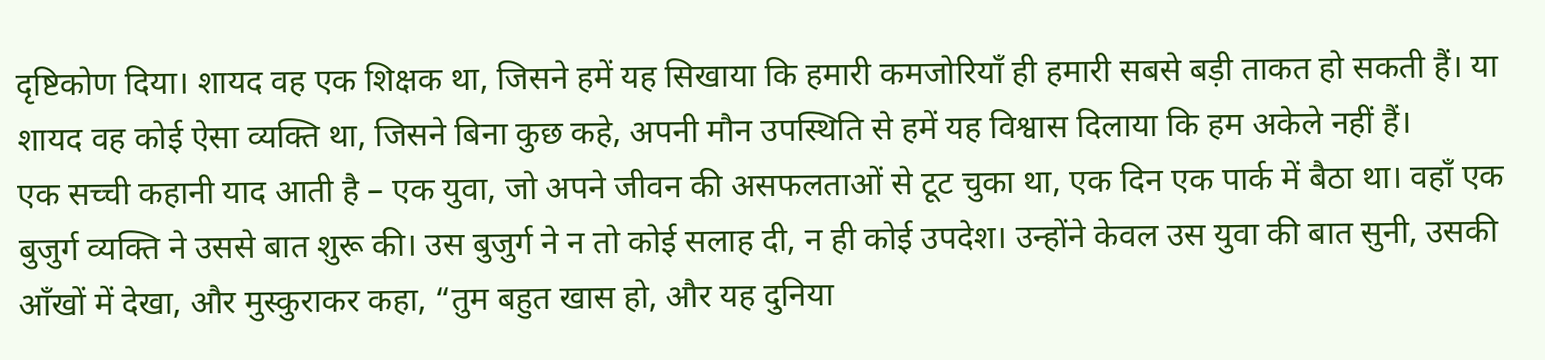दृष्टिकोण दिया। शायद वह एक शिक्षक था, जिसने हमें यह सिखाया कि हमारी कमजोरियाँ ही हमारी सबसे बड़ी ताकत हो सकती हैं। या शायद वह कोई ऐसा व्यक्ति था, जिसने बिना कुछ कहे, अपनी मौन उपस्थिति से हमें यह विश्वास दिलाया कि हम अकेले नहीं हैं।
एक सच्ची कहानी याद आती है – एक युवा, जो अपने जीवन की असफलताओं से टूट चुका था, एक दिन एक पार्क में बैठा था। वहाँ एक बुजुर्ग व्यक्ति ने उससे बात शुरू की। उस बुजुर्ग ने न तो कोई सलाह दी, न ही कोई उपदेश। उन्होंने केवल उस युवा की बात सुनी, उसकी आँखों में देखा, और मुस्कुराकर कहा, “तुम बहुत खास हो, और यह दुनिया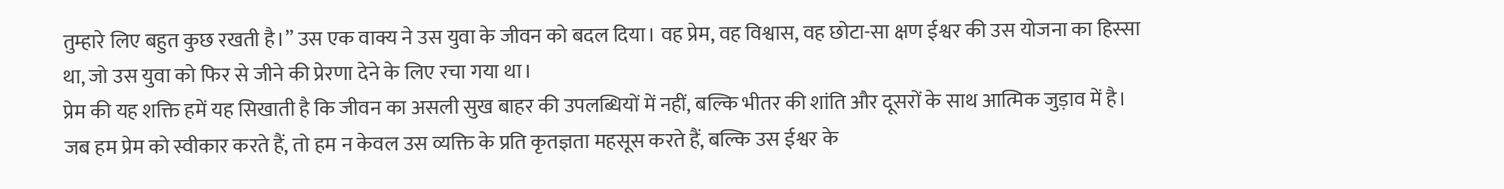तुम्हारे लिए बहुत कुछ रखती है।” उस एक वाक्य ने उस युवा के जीवन को बदल दिया। वह प्रेम, वह विश्वास, वह छोटा-सा क्षण ईश्वर की उस योजना का हिस्सा था, जो उस युवा को फिर से जीने की प्रेरणा देने के लिए रचा गया था।
प्रेम की यह शक्ति हमें यह सिखाती है कि जीवन का असली सुख बाहर की उपलब्धियों में नहीं, बल्कि भीतर की शांति और दूसरों के साथ आत्मिक जुड़ाव में है। जब हम प्रेम को स्वीकार करते हैं, तो हम न केवल उस व्यक्ति के प्रति कृतज्ञता महसूस करते हैं, बल्कि उस ईश्वर के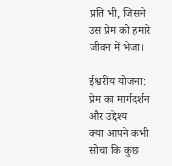प्रति भी, जिसने उस प्रेम को हमारे जीवन में भेजा।

ईश्वरीय योजना: प्रेम का मार्गदर्शन और उद्देश्य
क्या आपने कभी सोचा कि कुछ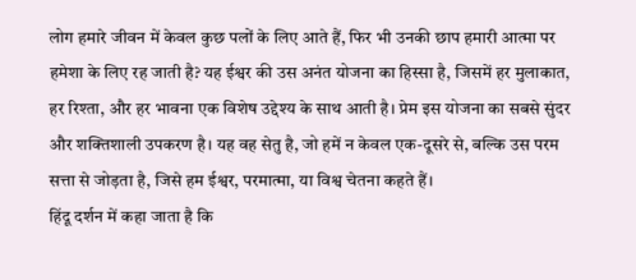लोग हमारे जीवन में केवल कुछ पलों के लिए आते हैं, फिर भी उनकी छाप हमारी आत्मा पर हमेशा के लिए रह जाती है? यह ईश्वर की उस अनंत योजना का हिस्सा है, जिसमें हर मुलाकात, हर रिश्ता, और हर भावना एक विशेष उद्देश्य के साथ आती है। प्रेम इस योजना का सबसे सुंदर और शक्तिशाली उपकरण है। यह वह सेतु है, जो हमें न केवल एक-दूसरे से, बल्कि उस परम सत्ता से जोड़ता है, जिसे हम ईश्वर, परमात्मा, या विश्व चेतना कहते हैं।
हिंदू दर्शन में कहा जाता है कि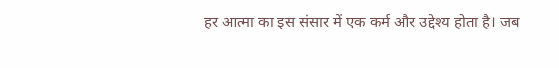हर आत्मा का इस संसार में एक कर्म और उद्देश्य होता है। जब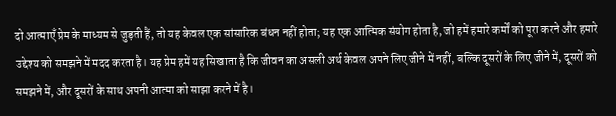दो आत्माएँ प्रेम के माध्यम से जुड़ती हैं, तो यह केवल एक सांसारिक बंधन नहीं होता; यह एक आत्मिक संयोग होता है, जो हमें हमारे कर्मों को पूरा करने और हमारे उद्देश्य को समझने में मदद करता है। यह प्रेम हमें यह सिखाता है कि जीवन का असली अर्थ केवल अपने लिए जीने में नहीं, बल्कि दूसरों के लिए जीने में, दूसरों को समझने में, और दूसरों के साथ अपनी आत्मा को साझा करने में है।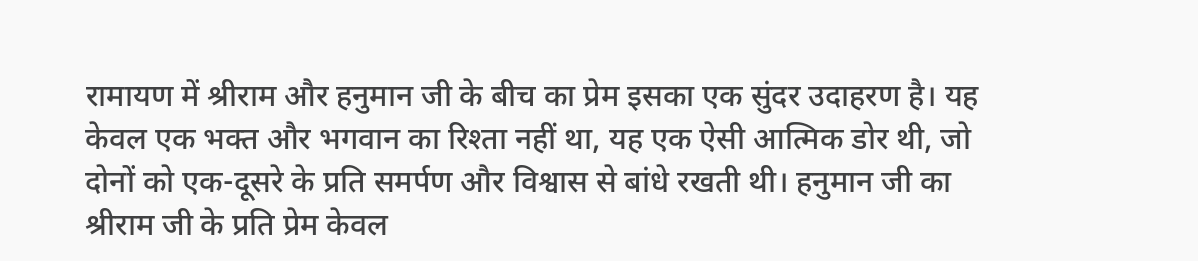रामायण में श्रीराम और हनुमान जी के बीच का प्रेम इसका एक सुंदर उदाहरण है। यह केवल एक भक्त और भगवान का रिश्ता नहीं था, यह एक ऐसी आत्मिक डोर थी, जो दोनों को एक-दूसरे के प्रति समर्पण और विश्वास से बांधे रखती थी। हनुमान जी का श्रीराम जी के प्रति प्रेम केवल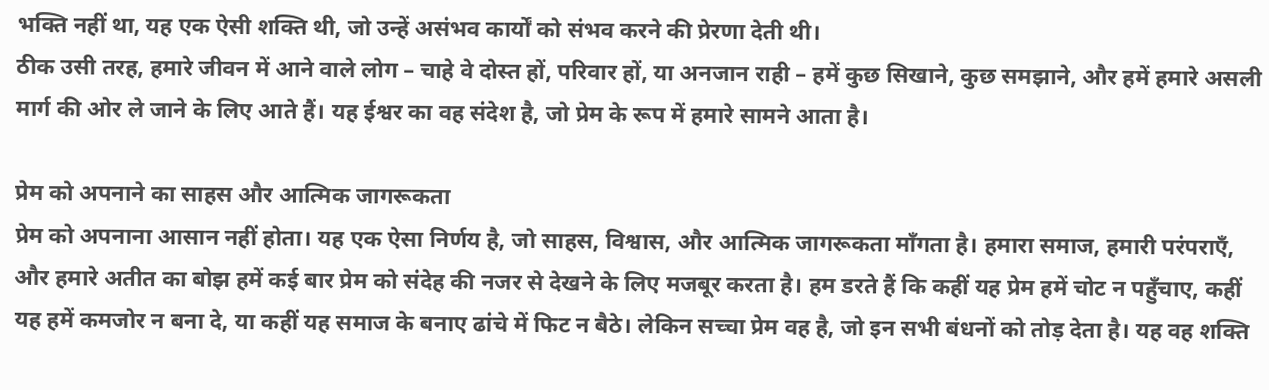भक्ति नहीं था, यह एक ऐसी शक्ति थी, जो उन्हें असंभव कार्यों को संभव करने की प्रेरणा देती थी।
ठीक उसी तरह, हमारे जीवन में आने वाले लोग – चाहे वे दोस्त हों, परिवार हों, या अनजान राही – हमें कुछ सिखाने, कुछ समझाने, और हमें हमारे असली मार्ग की ओर ले जाने के लिए आते हैं। यह ईश्वर का वह संदेश है, जो प्रेम के रूप में हमारे सामने आता है।

प्रेम को अपनाने का साहस और आत्मिक जागरूकता
प्रेम को अपनाना आसान नहीं होता। यह एक ऐसा निर्णय है, जो साहस, विश्वास, और आत्मिक जागरूकता माँगता है। हमारा समाज, हमारी परंपराएँ, और हमारे अतीत का बोझ हमें कई बार प्रेम को संदेह की नजर से देखने के लिए मजबूर करता है। हम डरते हैं कि कहीं यह प्रेम हमें चोट न पहुँचाए, कहीं यह हमें कमजोर न बना दे, या कहीं यह समाज के बनाए ढांचे में फिट न बैठे। लेकिन सच्चा प्रेम वह है, जो इन सभी बंधनों को तोड़ देता है। यह वह शक्ति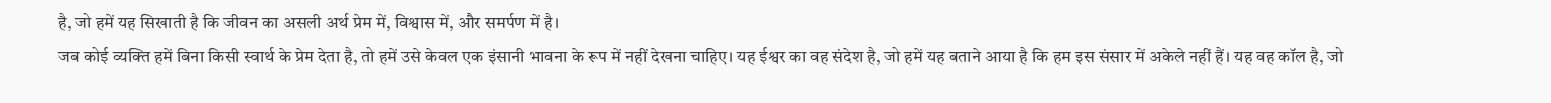है, जो हमें यह सिखाती है कि जीवन का असली अर्थ प्रेम में, विश्वास में, और समर्पण में है।
जब कोई व्यक्ति हमें बिना किसी स्वार्थ के प्रेम देता है, तो हमें उसे केवल एक इंसानी भावना के रूप में नहीं देखना चाहिए। यह ईश्वर का वह संदेश है, जो हमें यह बताने आया है कि हम इस संसार में अकेले नहीं हैं। यह वह कॉल है, जो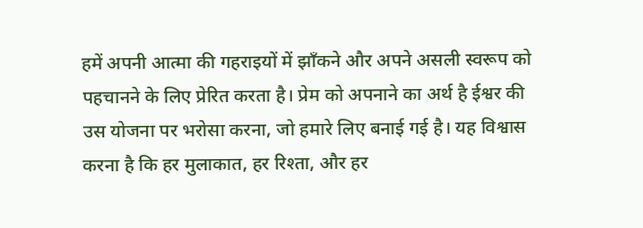हमें अपनी आत्मा की गहराइयों में झाँकने और अपने असली स्वरूप को पहचानने के लिए प्रेरित करता है। प्रेम को अपनाने का अर्थ है ईश्वर की उस योजना पर भरोसा करना, जो हमारे लिए बनाई गई है। यह विश्वास करना है कि हर मुलाकात, हर रिश्ता, और हर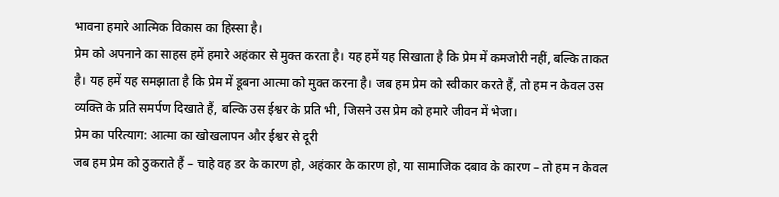भावना हमारे आत्मिक विकास का हिस्सा है।
प्रेम को अपनाने का साहस हमें हमारे अहंकार से मुक्त करता है। यह हमें यह सिखाता है कि प्रेम में कमजोरी नहीं, बल्कि ताकत है। यह हमें यह समझाता है कि प्रेम में डूबना आत्मा को मुक्त करना है। जब हम प्रेम को स्वीकार करते हैं, तो हम न केवल उस व्यक्ति के प्रति समर्पण दिखाते हैं, बल्कि उस ईश्वर के प्रति भी, जिसने उस प्रेम को हमारे जीवन में भेजा।
प्रेम का परित्याग: आत्मा का खोखलापन और ईश्वर से दूरी
जब हम प्रेम को ठुकराते हैं – चाहे वह डर के कारण हो, अहंकार के कारण हो, या सामाजिक दबाव के कारण – तो हम न केवल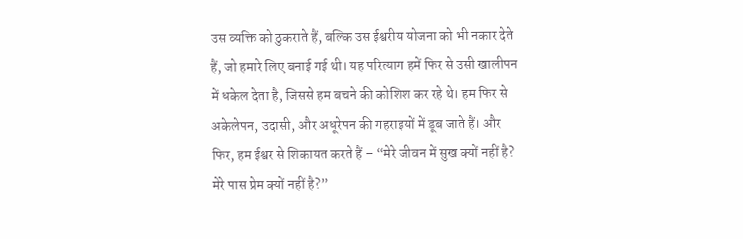उस व्यक्ति को ठुकराते हैं, बल्कि उस ईश्वरीय योजना को भी नकार देते हैं, जो हमारे लिए बनाई गई थी। यह परित्याग हमें फिर से उसी खालीपन में धकेल देता है, जिससे हम बचने की कोशिश कर रहे थे। हम फिर से अकेलेपन, उदासी, और अधूरेपन की गहराइयों में डूब जाते हैं। और फिर, हम ईश्वर से शिकायत करते हैं – “मेरे जीवन में सुख क्यों नहीं है? मेरे पास प्रेम क्यों नहीं है?”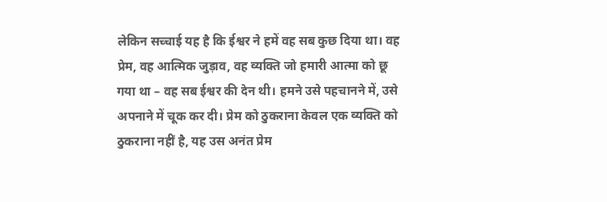लेकिन सच्चाई यह है कि ईश्वर ने हमें वह सब कुछ दिया था। वह प्रेम, वह आत्मिक जुड़ाव, वह व्यक्ति जो हमारी आत्मा को छू गया था – वह सब ईश्वर की देन थी। हमने उसे पहचानने में, उसे अपनाने में चूक कर दी। प्रेम को ठुकराना केवल एक व्यक्ति को ठुकराना नहीं है, यह उस अनंत प्रेम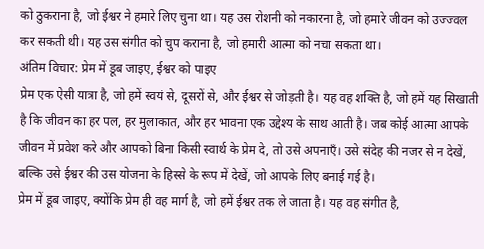को ठुकराना है, जो ईश्वर ने हमारे लिए चुना था। यह उस रोशनी को नकारना है, जो हमारे जीवन को उज्ज्वल कर सकती थी। यह उस संगीत को चुप कराना है, जो हमारी आत्मा को नचा सकता था।
अंतिम विचार: प्रेम में डूब जाइए, ईश्वर को पाइए
प्रेम एक ऐसी यात्रा है, जो हमें स्वयं से, दूसरों से, और ईश्वर से जोड़ती है। यह वह शक्ति है, जो हमें यह सिखाती है कि जीवन का हर पल, हर मुलाकात, और हर भावना एक उद्देश्य के साथ आती है। जब कोई आत्मा आपके जीवन में प्रवेश करे और आपको बिना किसी स्वार्थ के प्रेम दे, तो उसे अपनाएँ। उसे संदेह की नजर से न देखें, बल्कि उसे ईश्वर की उस योजना के हिस्से के रूप में देखें, जो आपके लिए बनाई गई है।
प्रेम में डूब जाइए, क्योंकि प्रेम ही वह मार्ग है, जो हमें ईश्वर तक ले जाता है। यह वह संगीत है,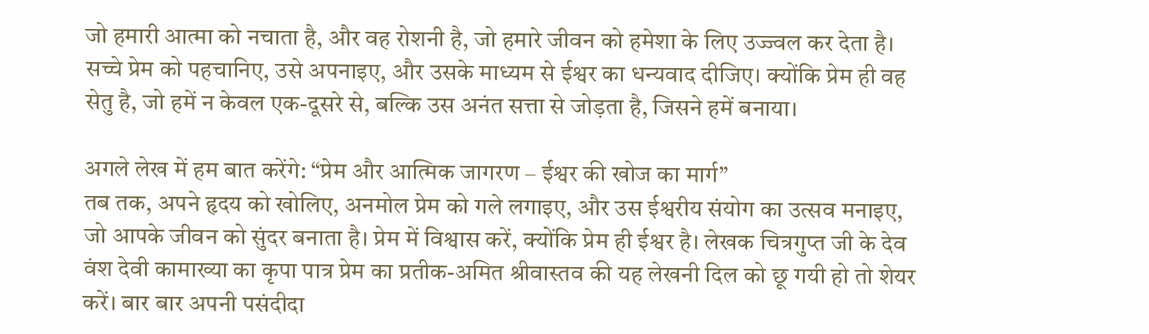जो हमारी आत्मा को नचाता है, और वह रोशनी है, जो हमारे जीवन को हमेशा के लिए उज्ज्वल कर देता है। सच्चे प्रेम को पहचानिए, उसे अपनाइए, और उसके माध्यम से ईश्वर का धन्यवाद दीजिए। क्योंकि प्रेम ही वह सेतु है, जो हमें न केवल एक-दूसरे से, बल्कि उस अनंत सत्ता से जोड़ता है, जिसने हमें बनाया।

अगले लेख में हम बात करेंगे: “प्रेम और आत्मिक जागरण – ईश्वर की खोज का मार्ग”
तब तक, अपने हृदय को खोलिए, अनमोल प्रेम को गले लगाइए, और उस ईश्वरीय संयोग का उत्सव मनाइए, जो आपके जीवन को सुंदर बनाता है। प्रेम में विश्वास करें, क्योंकि प्रेम ही ईश्वर है। लेखक चित्रगुप्त जी के देव वंश देवी कामाख्या का कृपा पात्र प्रेम का प्रतीक-अमित श्रीवास्तव की यह लेखनी दिल को छू गयी हो तो शेयर करें। बार बार अपनी पसंदीदा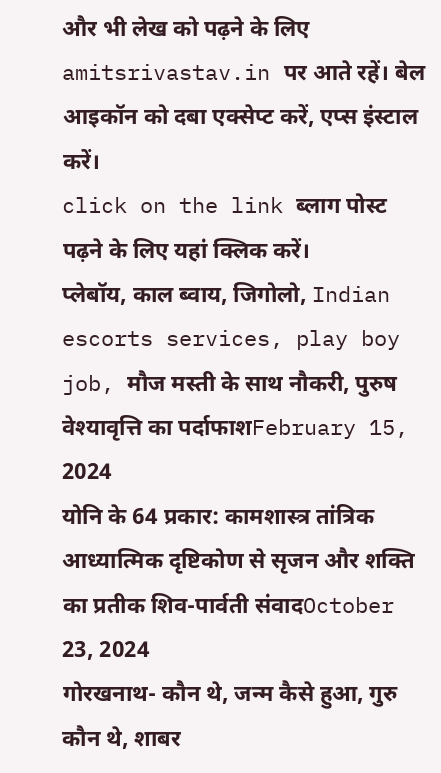और भी लेख को पढ़ने के लिए amitsrivastav.in पर आते रहें। बेल आइकॉन को दबा एक्सेप्ट करें, एप्स इंस्टाल करें।
click on the link ब्लाग पोस्ट पढ़ने के लिए यहां क्लिक करें।
प्लेबॉय, काल ब्वाय, जिगोलो, Indian escorts services, play boy job, मौज मस्ती के साथ नौकरी, पुरुष वेश्यावृत्ति का पर्दाफाशFebruary 15, 2024
योनि के 64 प्रकार: कामशास्त्र तांत्रिक आध्यात्मिक दृष्टिकोण से सृजन और शक्ति का प्रतीक शिव-पार्वती संवादOctober 23, 2024
गोरखनाथ- कौन थे, जन्म कैसे हुआ, गुरु कौन थे, शाबर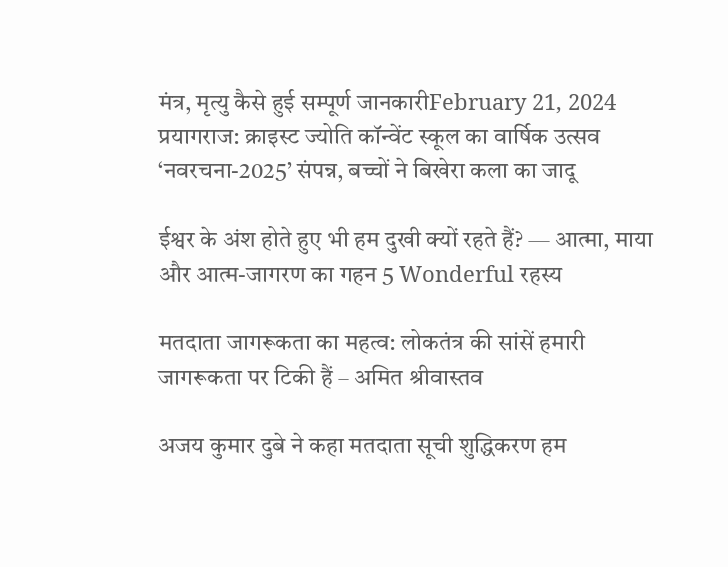मंत्र, मृत्यु कैसे हुई सम्पूर्ण जानकारीFebruary 21, 2024
प्रयागराज: क्राइस्ट ज्योति कॉन्वेंट स्कूल का वार्षिक उत्सव ‘नवरचना-2025’ संपन्न, बच्चों ने बिखेरा कला का जादू

ईश्वर के अंश होते हुए भी हम दुखी क्यों रहते हैं? — आत्मा, माया और आत्म-जागरण का गहन 5 Wonderful रहस्य

मतदाता जागरूकता का महत्व: लोकतंत्र की सांसें हमारी जागरूकता पर टिकी हैं – अमित श्रीवास्तव

अजय कुमार दुबे ने कहा मतदाता सूची शुद्धिकरण हम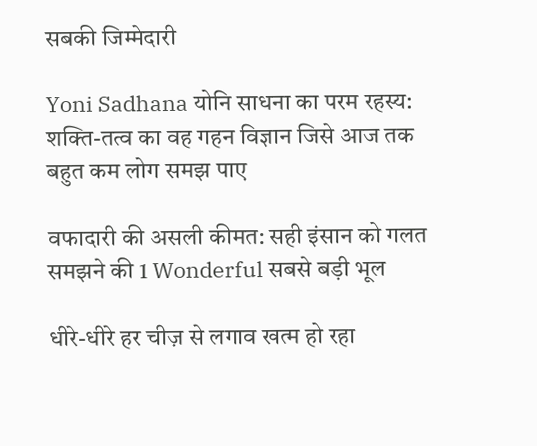सबकी जिम्मेदारी

Yoni Sadhana योनि साधना का परम रहस्य: शक्ति-तत्व का वह गहन विज्ञान जिसे आज तक बहुत कम लोग समझ पाए

वफादारी की असली कीमत: सही इंसान को गलत समझने की 1 Wonderful सबसे बड़ी भूल

धीरे-धीरे हर चीज़ से लगाव खत्म हो रहा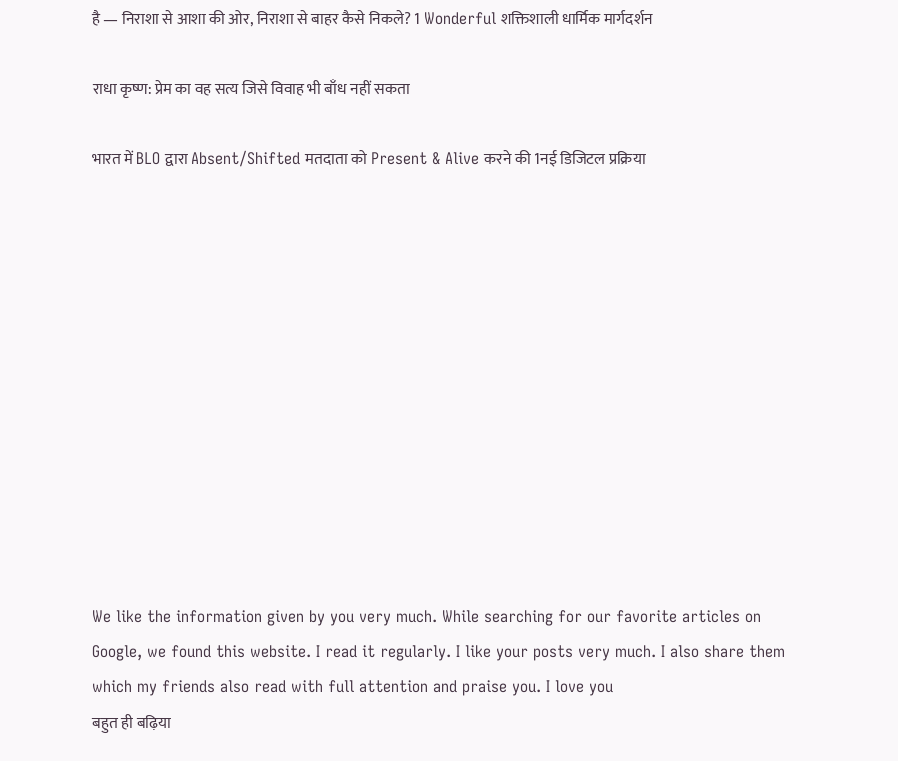है — निराशा से आशा की ओर, निराशा से बाहर कैसे निकले? 1 Wonderful शक्तिशाली धार्मिक मार्गदर्शन

राधा कृष्ण: प्रेम का वह सत्य जिसे विवाह भी बाँध नहीं सकता

भारत में BLO द्वारा Absent/Shifted मतदाता को Present & Alive करने की 1नई डिजिटल प्रक्रिया












We like the information given by you very much. While searching for our favorite articles on Google, we found this website. I read it regularly. I like your posts very much. I also share them which my friends also read with full attention and praise you. I love you
बहुत ही बढ़िया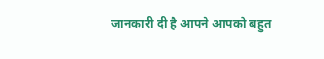जानकारी दी है आपने आपको बहुत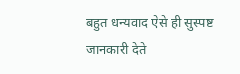बहुत धन्यवाद ऐसे ही सुस्पष्ट जानकारी देते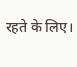रहते के लिए।